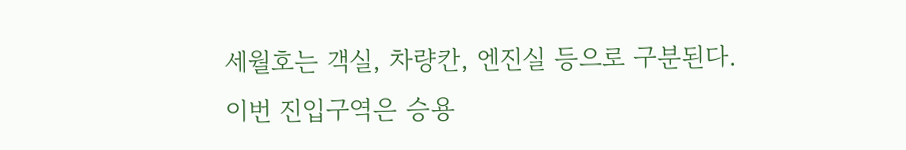세월호는 객실, 차량칸, 엔진실 등으로 구분된다. 이번 진입구역은 승용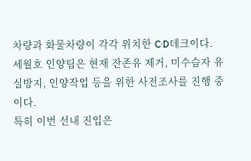차량과 화물차량이 각각 위치한 C·D데크이다.
세월호 인양팀은 현재 잔존유 제거, 미수습자 유실방지, 인양작업 등을 위한 사전조사를 진행 중이다.
특히 이번 선내 진입은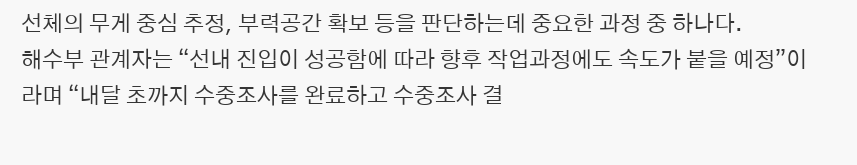선체의 무게 중심 추정, 부력공간 확보 등을 판단하는데 중요한 과정 중 하나다.
해수부 관계자는 “선내 진입이 성공함에 따라 향후 작업과정에도 속도가 붙을 예정”이라며 “내달 초까지 수중조사를 완료하고 수중조사 결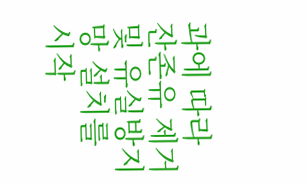과에 따라 잔존유 제거 및 유실방지망 설치를 시작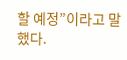할 예정”이라고 말했다.